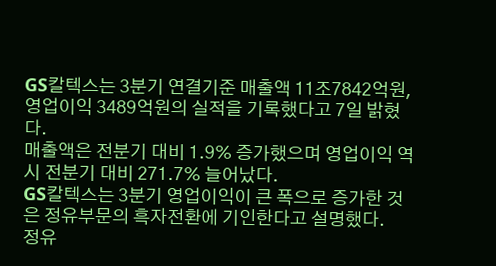GS칼텍스는 3분기 연결기준 매출액 11조7842억원, 영업이익 3489억원의 실적을 기록했다고 7일 밝혔다.
매출액은 전분기 대비 1.9% 증가했으며 영업이익 역시 전분기 대비 271.7% 늘어났다.
GS칼텍스는 3분기 영업이익이 큰 폭으로 증가한 것은 정유부문의 흑자전환에 기인한다고 설명했다.
정유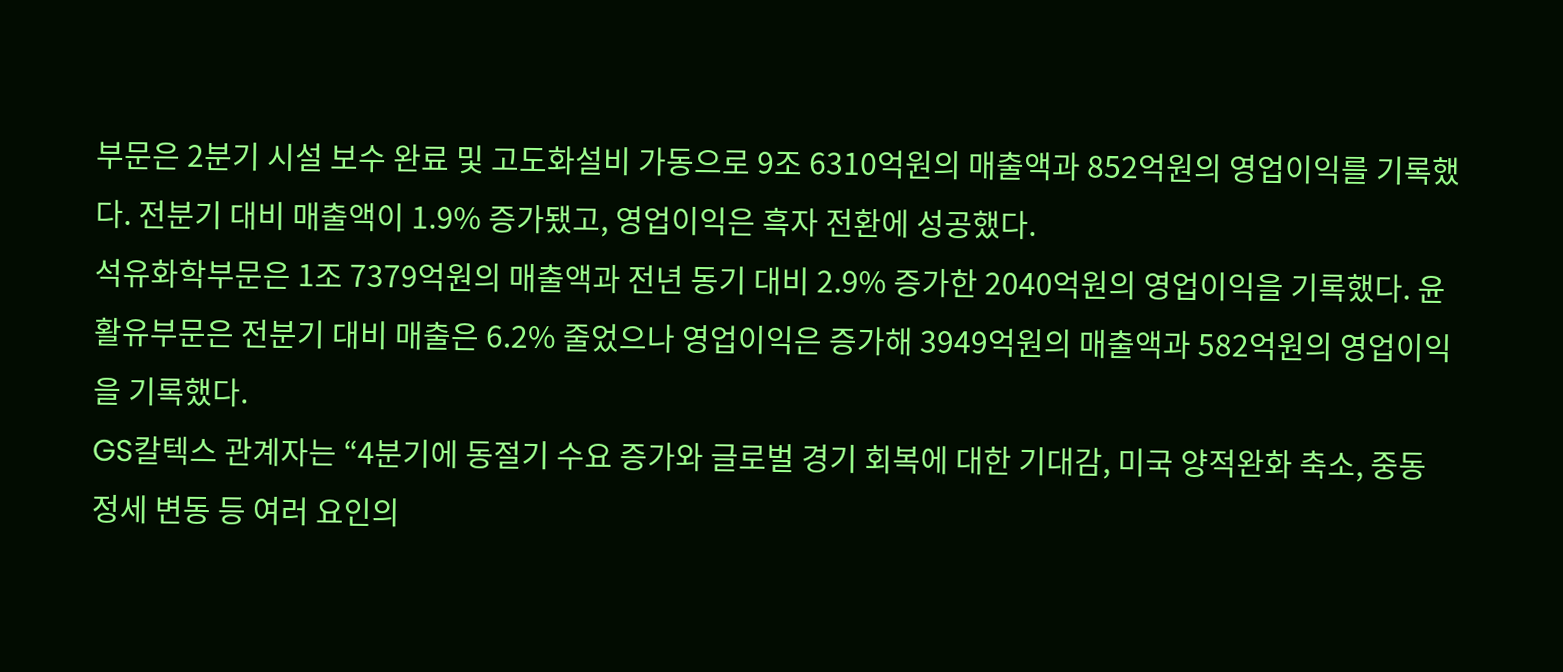부문은 2분기 시설 보수 완료 및 고도화설비 가동으로 9조 6310억원의 매출액과 852억원의 영업이익를 기록했다. 전분기 대비 매출액이 1.9% 증가됐고, 영업이익은 흑자 전환에 성공했다.
석유화학부문은 1조 7379억원의 매출액과 전년 동기 대비 2.9% 증가한 2040억원의 영업이익을 기록했다. 윤활유부문은 전분기 대비 매출은 6.2% 줄었으나 영업이익은 증가해 3949억원의 매출액과 582억원의 영업이익을 기록했다.
GS칼텍스 관계자는 “4분기에 동절기 수요 증가와 글로벌 경기 회복에 대한 기대감, 미국 양적완화 축소, 중동 정세 변동 등 여러 요인의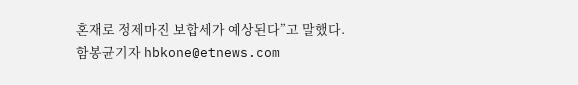혼재로 정제마진 보합세가 예상된다”고 말했다.
함봉균기자 hbkone@etnews.com